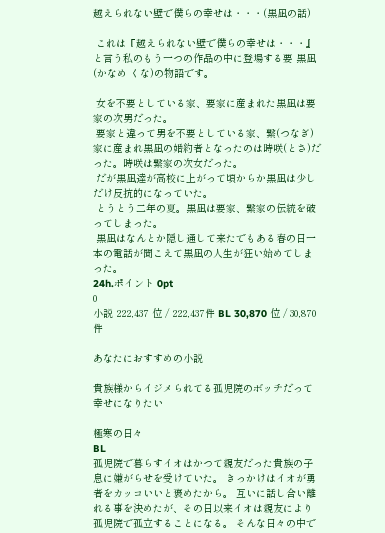越えられない壁で僕らの幸せは・・・(黒凪の話)

 これは『越えられない壁で僕らの幸せは・・・』と言う私のもう一つの作品の中に登場する要 黒凪(かなめ くな)の物語です。

 女を不要としている家、要家に産まれた黒凪は要家の次男だった。
 要家と違って男を不要としている家、繋(つなぎ)家に産まれ黒凪の婚約者となったのは時咲(とさ)だった。時咲は繋家の次女だった。
 だが黒凪達が高校に上がって頃からか黒凪は少しだけ反抗的になっていた。
 とうとう二年の夏。黒凪は要家、繋家の伝統を破ってしまった。
 黒凪はなんとか隠し通して来たでもある春の日一本の電話が聞こえて黒凪の人生が狂い始めてしまった。
24h.ポイント 0pt
0
小説 222,437 位 / 222,437件 BL 30,870 位 / 30,870件

あなたにおすすめの小説

貴族様からイジメられてる孤児院のボッチだって幸せになりたい

極寒の日々
BL
孤児院で暮らすイオはかつて親友だった貴族の子息に嫌がらせを受けていた。 きっかけはイオが勇者をカッコいいと褒めたから。 互いに話し合い離れる事を決めたが、その日以来イオは親友により孤児院で孤立することになる。 そんな日々の中で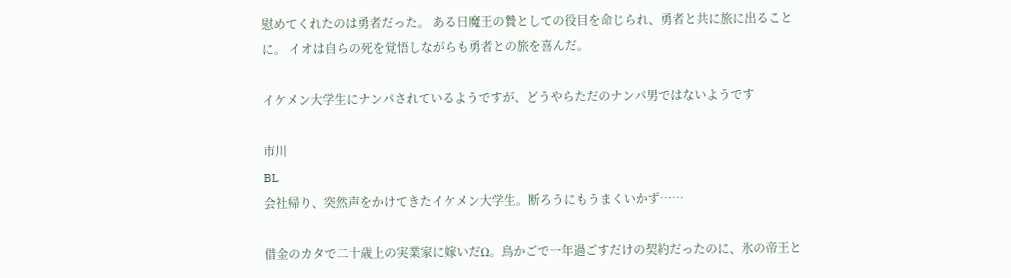慰めてくれたのは勇者だった。 ある日魔王の贄としての役目を命じられ、勇者と共に旅に出ることに。 イオは自らの死を覚悟しながらも勇者との旅を喜んだ。

イケメン大学生にナンパされているようですが、どうやらただのナンパ男ではないようです

市川
BL
会社帰り、突然声をかけてきたイケメン大学生。断ろうにもうまくいかず……

借金のカタで二十歳上の実業家に嫁いだΩ。鳥かごで一年過ごすだけの契約だったのに、氷の帝王と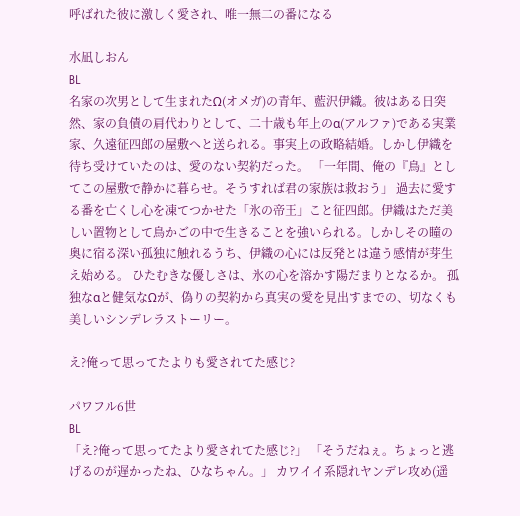呼ばれた彼に激しく愛され、唯一無二の番になる

水凪しおん
BL
名家の次男として生まれたΩ(オメガ)の青年、藍沢伊織。彼はある日突然、家の負債の肩代わりとして、二十歳も年上のα(アルファ)である実業家、久遠征四郎の屋敷へと送られる。事実上の政略結婚。しかし伊織を待ち受けていたのは、愛のない契約だった。 「一年間、俺の『鳥』としてこの屋敷で静かに暮らせ。そうすれば君の家族は救おう」 過去に愛する番を亡くし心を凍てつかせた「氷の帝王」こと征四郎。伊織はただ美しい置物として鳥かごの中で生きることを強いられる。しかしその瞳の奥に宿る深い孤独に触れるうち、伊織の心には反発とは違う感情が芽生え始める。 ひたむきな優しさは、氷の心を溶かす陽だまりとなるか。 孤独なαと健気なΩが、偽りの契約から真実の愛を見出すまでの、切なくも美しいシンデレラストーリー。

え?俺って思ってたよりも愛されてた感じ?

パワフル6世
BL
「え?俺って思ってたより愛されてた感じ?」 「そうだねぇ。ちょっと逃げるのが遅かったね、ひなちゃん。」 カワイイ系隠れヤンデレ攻め(遥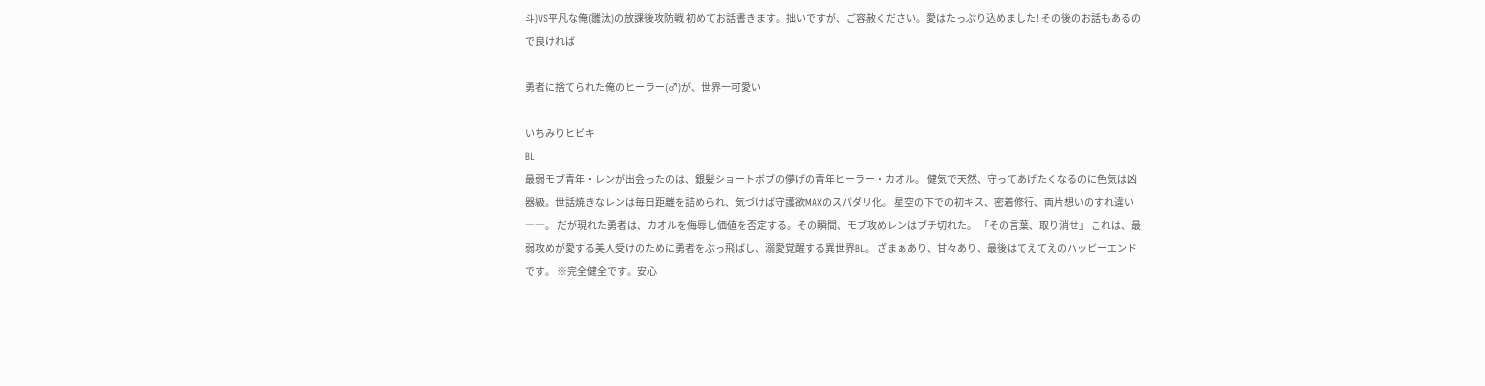斗)VS平凡な俺(雛汰)の放課後攻防戦 初めてお話書きます。拙いですが、ご容赦ください。愛はたっぷり込めました! その後のお話もあるので良ければ

勇者に捨てられた俺のヒーラー(♂)が、世界一可愛い

いちみりヒビキ
BL
最弱モブ青年・レンが出会ったのは、銀髪ショートボブの儚げの青年ヒーラー・カオル。 健気で天然、守ってあげたくなるのに色気は凶器級。世話焼きなレンは毎日距離を詰められ、気づけば守護欲MAXのスパダリ化。 星空の下での初キス、密着修行、両片想いのすれ違い――。 だが現れた勇者は、カオルを侮辱し価値を否定する。その瞬間、モブ攻めレンはブチ切れた。 「その言葉、取り消せ」 これは、最弱攻めが愛する美人受けのために勇者をぶっ飛ばし、溺愛覚醒する異世界BL。 ざまぁあり、甘々あり、最後はてえてえのハッピーエンドです。 ※完全健全です。安心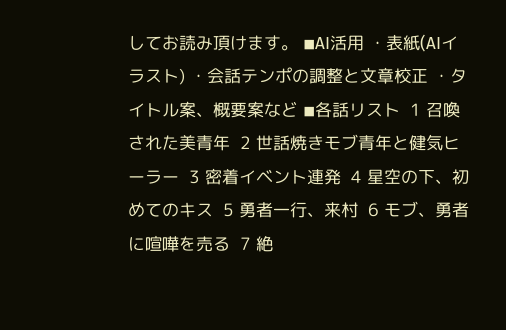してお読み頂けます。 ◾AI活用 ・表紙(AIイラスト) ・会話テンポの調整と文章校正 ・タイトル案、概要案など ◾各話リスト  1 召喚された美青年  2 世話焼きモブ青年と健気ヒーラー  3 密着イベント連発  4 星空の下、初めてのキス  5 勇者一行、来村  6 モブ、勇者に喧嘩を売る  7 絶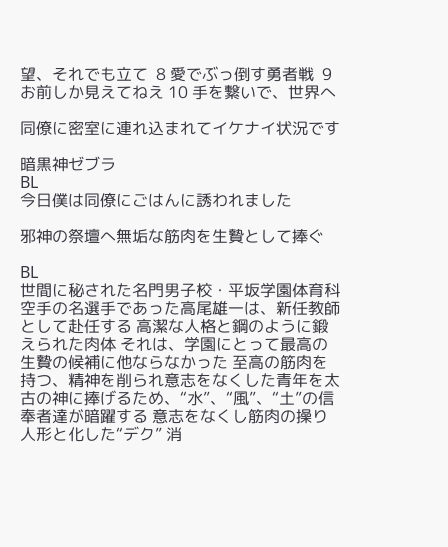望、それでも立て  8 愛でぶっ倒す勇者戦  9 お前しか見えてねえ 10 手を繋いで、世界へ

同僚に密室に連れ込まれてイケナイ状況です

暗黒神ゼブラ
BL
今日僕は同僚にごはんに誘われました

邪神の祭壇へ無垢な筋肉を生贄として捧ぐ

BL
世間に秘された名門男子校・平坂学園体育科 空手の名選手であった高尾雄一は、新任教師として赴任する 高潔な人格と鋼のように鍛えられた肉体 それは、学園にとって最高の生贄の候補に他ならなかった 至高の筋肉を持つ、精神を削られ意志をなくした青年を太古の神に捧げるため、“水”、“風”、“土”の信奉者達が暗躍する 意志をなくし筋肉の操り人形と化した“デク” 消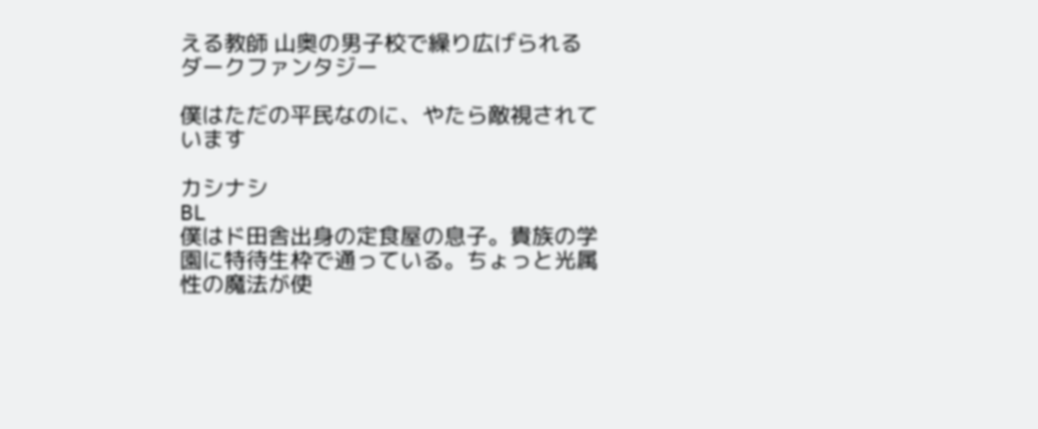える教師 山奥の男子校で繰り広げられるダークファンタジー

僕はただの平民なのに、やたら敵視されています

カシナシ
BL
僕はド田舎出身の定食屋の息子。貴族の学園に特待生枠で通っている。ちょっと光属性の魔法が使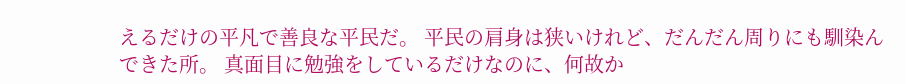えるだけの平凡で善良な平民だ。 平民の肩身は狭いけれど、だんだん周りにも馴染んできた所。 真面目に勉強をしているだけなのに、何故か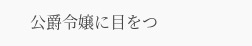公爵令嬢に目をつ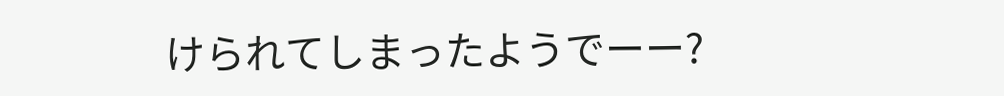けられてしまったようでーー?